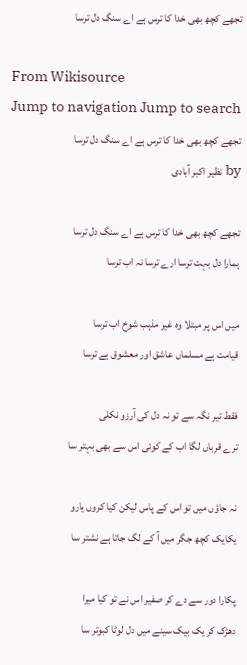تجھے کچھ بھی خدا کا ترس ہے اے سنگ دل ترسا

From Wikisource
Jump to navigation Jump to search
تجھے کچھ بھی خدا کا ترس ہے اے سنگ دل ترسا
by نظیر اکبر آبادی

تجھے کچھ بھی خدا کا ترس ہے اے سنگ دل ترسا
ہمارا دل بہت ترسا ارے ترسا نہ اب ترسا

میں اس پر مبتلا وہ غیر مذہب شوخ اب ترسا
قیامت ہے مسلماں عاشق اور معشوق ہے ترسا

فقط تیر نگہ سے تو نہ دل کی آرزو نکلی
ترے قرباں لگا اب کے کوئی اس سے بھی بہتر سا

نہ جاؤں میں تو اس کے پاس لیکن کیا کروں یارو
یکایک کچھ جگر میں آ کے لگ جاتا ہے نشتر سا

پکارا دور سے دے کر صفیر اس نے تو کیا میرا
دھڑک کر یک بیک سینے میں دل لوٹا کبوتر سا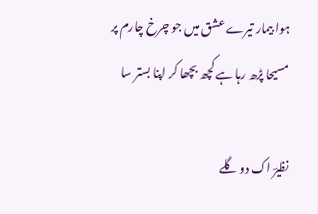ہوا بیمار تیرے عشق میں جو چرخ چارم پر
مسیحا پڑھ رہا ہے کچھ بچھا کر اپنا بستر سا

نظیرؔ اک دو گلے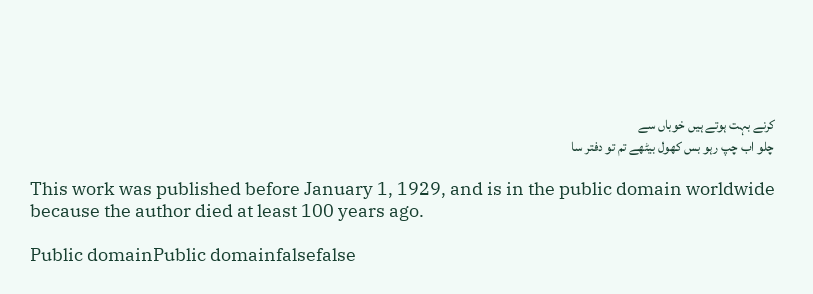کرنے بہت ہوتے ہیں خوباں سے
چلو اب چپ رہو بس کھول بیٹھے تم تو دفتر سا

This work was published before January 1, 1929, and is in the public domain worldwide because the author died at least 100 years ago.

Public domainPublic domainfalsefalse